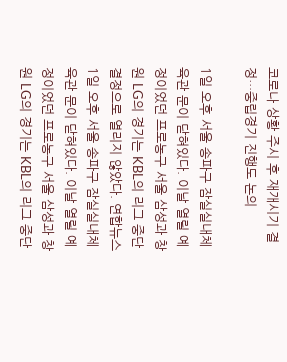코로나 상황 주시 후 재개시기 결정…중립경기 진행도 논의

1일 오후 서울 송파구 잠실실내체육관 문이 닫혀있다. 이날 열릴 예정이었던 프로농구 서울 삼성과 창원 LG의 경기는 KBL의 리그 중단 결정으로 열리지 않았다. 연합뉴스
1일 오후 서울 송파구 잠실실내체육관 문이 닫혀있다. 이날 열릴 예정이었던 프로농구 서울 삼성과 창원 LG의 경기는 KBL의 리그 중단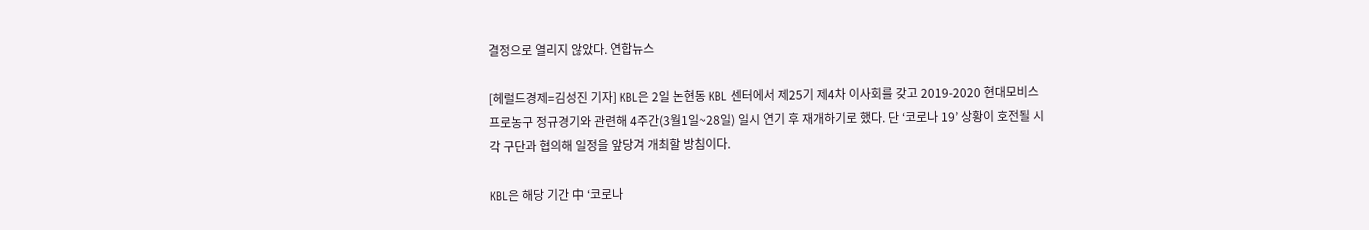결정으로 열리지 않았다. 연합뉴스

[헤럴드경제=김성진 기자] KBL은 2일 논현동 KBL 센터에서 제25기 제4차 이사회를 갖고 2019-2020 현대모비스 프로농구 정규경기와 관련해 4주간(3월1일~28일) 일시 연기 후 재개하기로 했다. 단 ‘코로나 19’ 상황이 호전될 시 각 구단과 협의해 일정을 앞당겨 개최할 방침이다.

KBL은 해당 기간 中 ‘코로나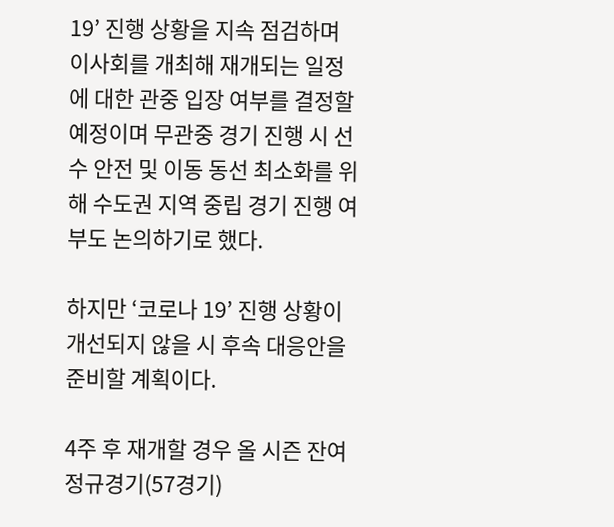19’ 진행 상황을 지속 점검하며 이사회를 개최해 재개되는 일정에 대한 관중 입장 여부를 결정할 예정이며 무관중 경기 진행 시 선수 안전 및 이동 동선 최소화를 위해 수도권 지역 중립 경기 진행 여부도 논의하기로 했다.

하지만 ‘코로나 19’ 진행 상황이 개선되지 않을 시 후속 대응안을 준비할 계획이다.

4주 후 재개할 경우 올 시즌 잔여 정규경기(57경기)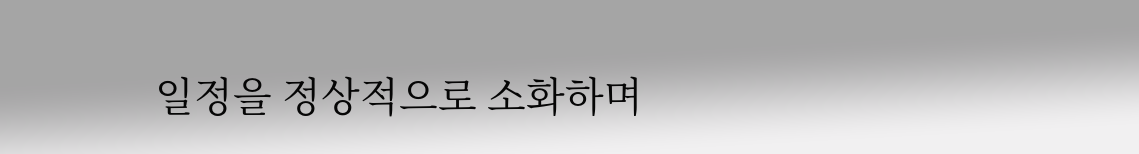일정을 정상적으로 소화하며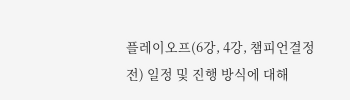플레이오프(6강, 4강, 챔피언결정전) 일정 및 진행 방식에 대해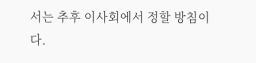서는 추후 이사회에서 정할 방침이다.